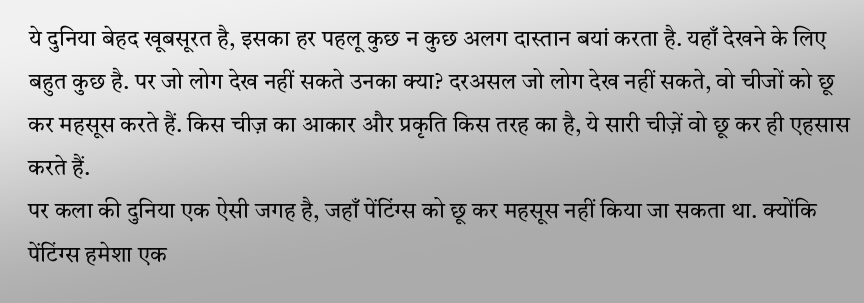ये दुनिया बेहद खूबसूरत है, इसका हर पहलू कुछ न कुछ अलग दास्तान बयां करता है. यहाँ देखने के लिए बहुत कुछ है. पर जो लोग देख नहीं सकते उनका क्या? दरअसल जो लोग देख नहीं सकते, वो चीजों को छू कर महसूस करते हैं. किस चीज़ का आकार और प्रकृति किस तरह का है, ये सारी चीज़ें वो छू कर ही एहसास करते हैं.
पर कला की दुनिया एक ऐसी जगह है, जहाँ पेंटिंग्स को छू कर महसूस नहीं किया जा सकता था. क्योंकि पेंटिंग्स हमेशा एक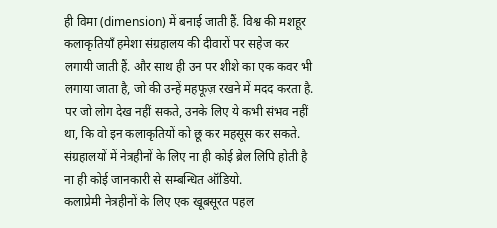ही विमा (dimension) में बनाई जाती हैं. विश्व की मशहूर कलाकृतियाँ हमेशा संग्रहालय की दीवारों पर सहेज कर लगायी जाती हैं. और साथ ही उन पर शीशे का एक कवर भी लगाया जाता है, जो की उन्हें महफूज़ रखने में मदद करता है. पर जो लोग देख नहीं सकते, उनके लिए ये कभी संभव नहीं था, कि वो इन कलाकृतियों को छू कर महसूस कर सकते. संग्रहालयों में नेत्रहीनों के लिए ना ही कोई ब्रेल लिपि होती है ना ही कोई जानकारी से सम्बन्धित ऑडियो.
कलाप्रेमी नेत्रहीनों के लिए एक खूबसूरत पहल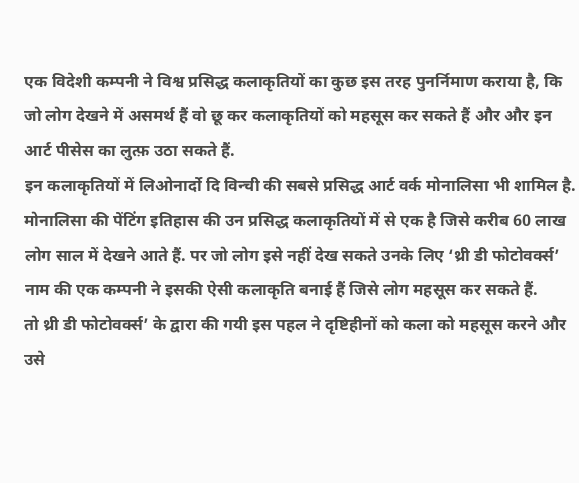एक विदेशी कम्पनी ने विश्व प्रसिद्ध कलाकृतियों का कुछ इस तरह पुनर्निमाण कराया है, कि जो लोग देखने में असमर्थ हैं वो छू कर कलाकृतियों को महसूस कर सकते हैं और और इन आर्ट पीसेस का लुत्फ़ उठा सकते हैं.
इन कलाकृतियों में लिओनार्दो दि विन्ची की सबसे प्रसिद्ध आर्ट वर्क मोनालिसा भी शामिल है. मोनालिसा की पेंटिंग इतिहास की उन प्रसिद्ध कलाकृतियों में से एक है जिसे करीब 60 लाख लोग साल में देखने आते हैं. पर जो लोग इसे नहीं देख सकते उनके लिए ‘थ्री डी फोटोवर्क्स’ नाम की एक कम्पनी ने इसकी ऐसी कलाकृति बनाई हैं जिसे लोग महसूस कर सकते हैं.
तो थ्री डी फोटोवर्क्स’ के द्वारा की गयी इस पहल ने दृष्टिहीनों को कला को महसूस करने और उसे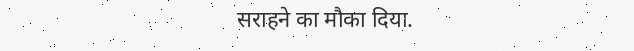सराहने का मौका दिया.